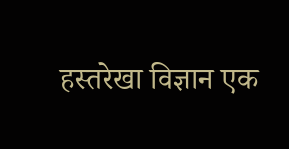हस्तरेखा विज्ञान एक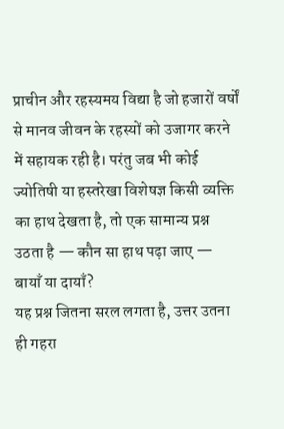प्राचीन और रहस्यमय विद्या है जो हजारों वर्षों से मानव जीवन के रहस्यों को उजागर करने में सहायक रही है। परंतु जब भी कोई ज्योतिषी या हस्तरेखा विशेषज्ञ किसी व्यक्ति का हाथ देखता है, तो एक सामान्य प्रश्न उठता है — कौन सा हाथ पढ़ा जाए — बायाँ या दायाँ?
यह प्रश्न जितना सरल लगता है, उत्तर उतना ही गहरा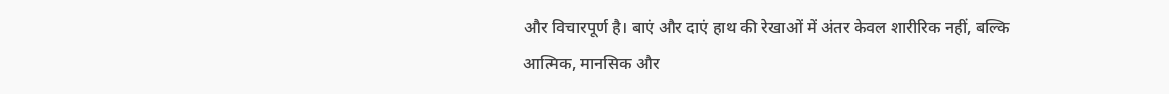और विचारपूर्ण है। बाएं और दाएं हाथ की रेखाओं में अंतर केवल शारीरिक नहीं, बल्कि आत्मिक, मानसिक और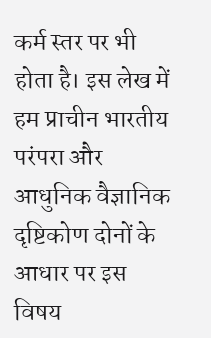कर्म स्तर पर भी होता है। इस लेख में हम प्राचीन भारतीय परंपरा और आधुनिक वैज्ञानिक दृष्टिकोण दोनों के आधार पर इस विषय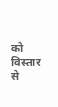को विस्तार से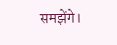समझेंगे।